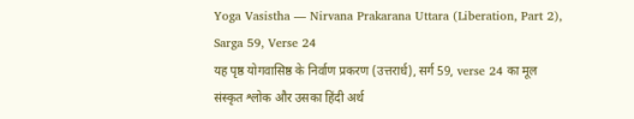Yoga Vasistha — Nirvana Prakarana Uttara (Liberation, Part 2), Sarga 59, Verse 24
यह पृष्ठ योगवासिष्ठ के निर्वाण प्रकरण (उत्तरार्ध), सर्ग 59, verse 24 का मूल संस्कृत श्लोक और उसका हिंदी अर्थ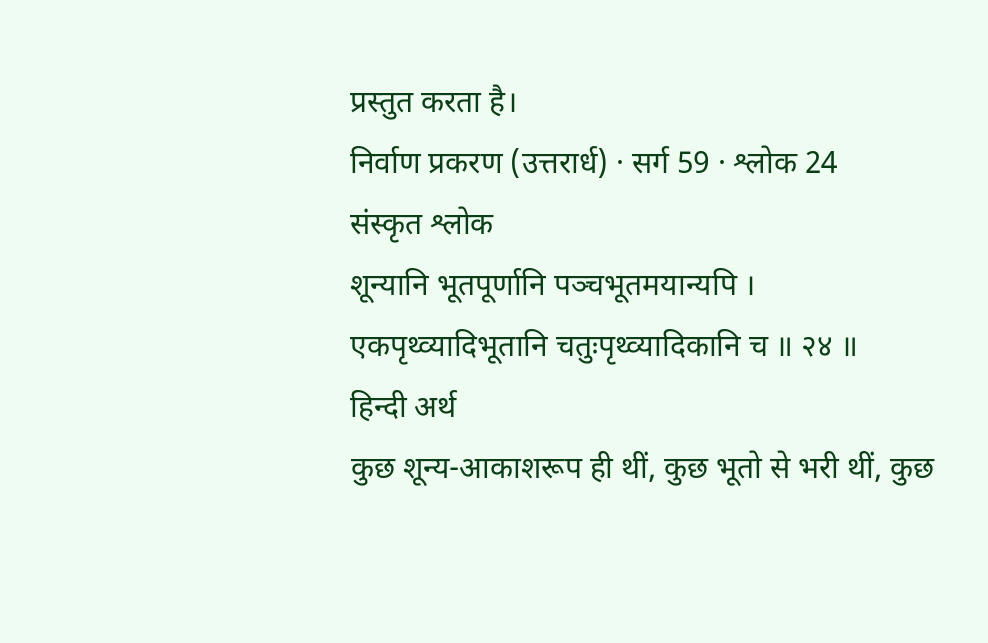प्रस्तुत करता है।
निर्वाण प्रकरण (उत्तरार्ध) · सर्ग 59 · श्लोक 24
संस्कृत श्लोक
शून्यानि भूतपूर्णानि पञ्चभूतमयान्यपि ।
एकपृथ्व्यादिभूतानि चतुःपृथ्व्यादिकानि च ॥ २४ ॥
हिन्दी अर्थ
कुछ शून्य-आकाशरूप ही थीं, कुछ भूतो से भरी थीं, कुछ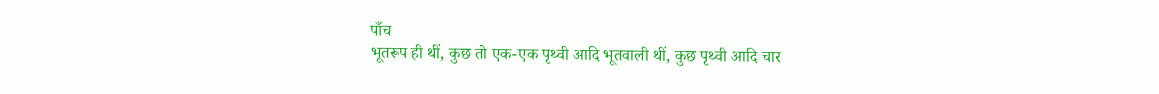पाँच
भूतरूप ही थीं, कुछ तो एक-एक पृथ्वी आदि भूतवाली थीं, कुछ पृथ्वी आदि चार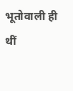भूतोवाली ही
थीं